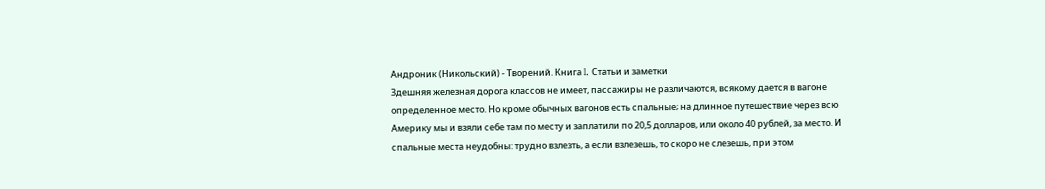Андроник (Никольский) - Творений. Книга I. Статьи и заметки
Здешняя железная дорога классов не имеет, пассажиры не различаются, всякому дается в вагоне определенное место. Но кроме обычных вагонов есть спальные; на длинное путешествие через всю Америку мы и взяли себе там по месту и заплатили по 20,5 долларов, или около 40 рублей, за место. И спальные места неудобны: трудно взлезть, а если взлезешь, то скоро не слезешь, при этом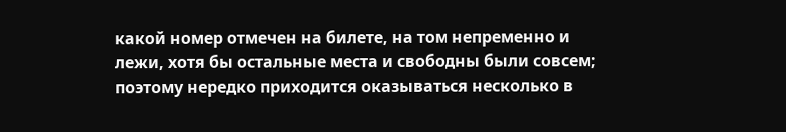какой номер отмечен на билете, на том непременно и лежи, хотя бы остальные места и свободны были совсем; поэтому нередко приходится оказываться несколько в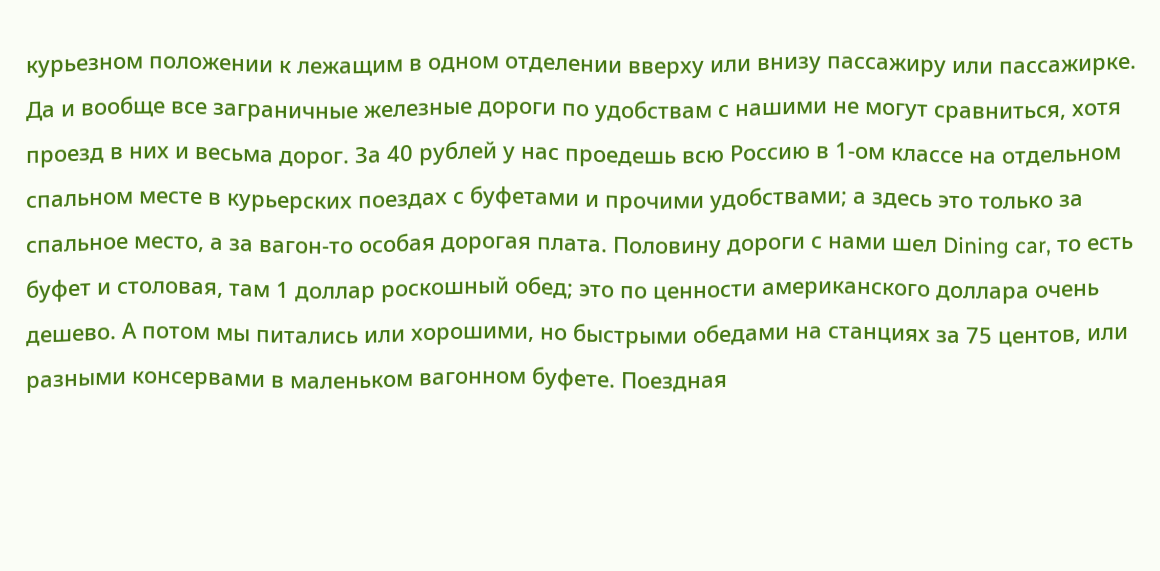курьезном положении к лежащим в одном отделении вверху или внизу пассажиру или пассажирке. Да и вообще все заграничные железные дороги по удобствам с нашими не могут сравниться, хотя проезд в них и весьма дорог. За 40 рублей у нас проедешь всю Россию в 1-ом классе на отдельном спальном месте в курьерских поездах с буфетами и прочими удобствами; а здесь это только за спальное место, а за вагон-то особая дорогая плата. Половину дороги с нами шел Dining car, то есть буфет и столовая, там 1 доллар роскошный обед; это по ценности американского доллара очень дешево. А потом мы питались или хорошими, но быстрыми обедами на станциях за 75 центов, или разными консервами в маленьком вагонном буфете. Поездная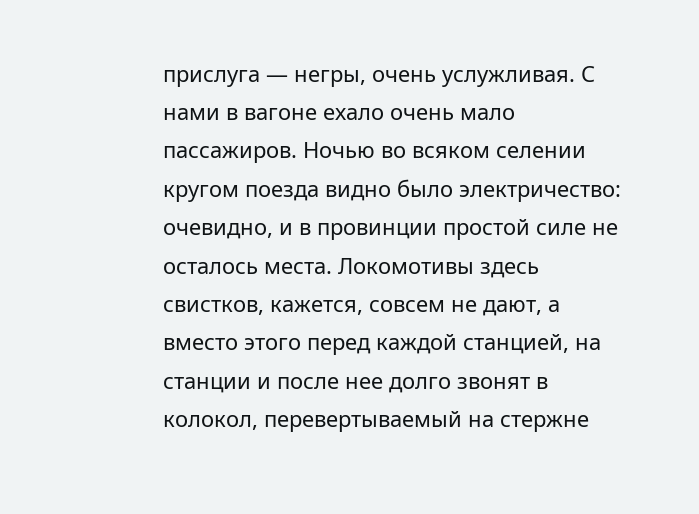прислуга — негры, очень услужливая. С нами в вагоне ехало очень мало пассажиров. Ночью во всяком селении кругом поезда видно было электричество: очевидно, и в провинции простой силе не осталось места. Локомотивы здесь свистков, кажется, совсем не дают, а вместо этого перед каждой станцией, на станции и после нее долго звонят в колокол, перевертываемый на стержне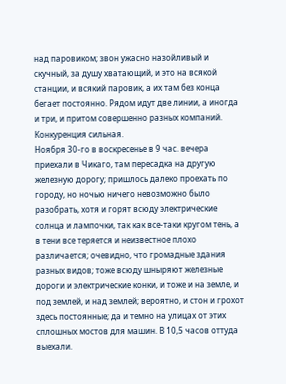над паровиком; звон ужасно назойливый и скучный, за душу хватающий, и это на всякой станции, и всякий паровик, а их там без конца бегает постоянно. Рядом идут две линии, а иногда и три, и притом совершенно разных компаний. Конкуренция сильная.
Ноября 30-го в воскресенье в 9 час. вечера приехали в Чикаго, там пересадка на другую железную дорогу; пришлось далеко проехать по городу, но ночью ничего невозможно было разобрать, хотя и горят всюду электрические солнца и лампочки, так как все-таки кругом тень, а в тени все теряется и неизвестное плохо различается; очевидно, что громадные здания разных видов; тоже всюду шныряют железные дороги и электрические конки, и тоже и на земле, и под землей, и над землей; вероятно, и стон и грохот здесь постоянные; да и темно на улицах от этих сплошных мостов для машин. В 10,5 часов оттуда выехали.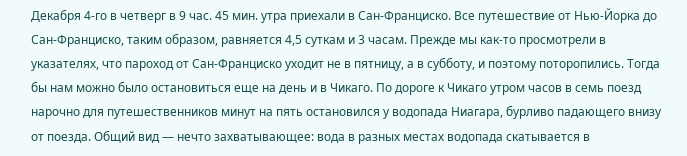Декабря 4-го в четверг в 9 час. 45 мин. утра приехали в Сан-Франциско. Все путешествие от Нью-Йорка до Сан-Франциско, таким образом, равняется 4,5 суткам и 3 часам. Прежде мы как-то просмотрели в указателях, что пароход от Сан-Франциско уходит не в пятницу, а в субботу, и поэтому поторопились. Тогда бы нам можно было остановиться еще на день и в Чикаго. По дороге к Чикаго утром часов в семь поезд нарочно для путешественников минут на пять остановился у водопада Ниагара, бурливо падающего внизу от поезда. Общий вид — нечто захватывающее: вода в разных местах водопада скатывается в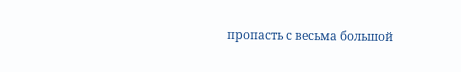пропасть с весьма большой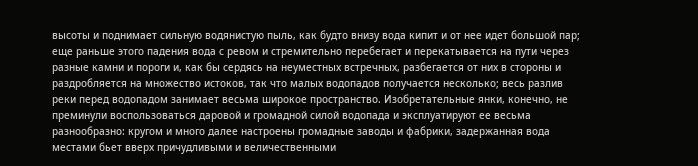высоты и поднимает сильную водянистую пыль, как будто внизу вода кипит и от нее идет большой пар; еще раньше этого падения вода с ревом и стремительно перебегает и перекатывается на пути через разные камни и пороги и, как бы сердясь на неуместных встречных, разбегается от них в стороны и раздробляется на множество истоков, так что малых водопадов получается несколько; весь разлив реки перед водопадом занимает весьма широкое пространство. Изобретательные янки, конечно, не преминули воспользоваться даровой и громадной силой водопада и эксплуатируют ее весьма разнообразно: кругом и много далее настроены громадные заводы и фабрики, задержанная вода местами бьет вверх причудливыми и величественными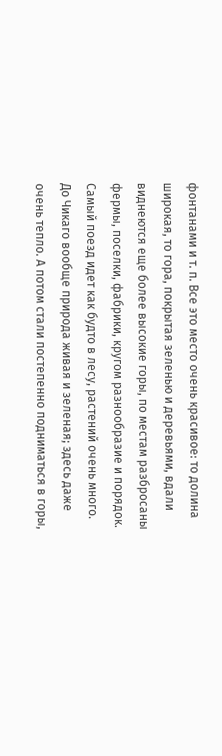фонтанами и т. п. Все это место очень красивое: то долина широкая, то гора, покрытая зеленью и деревьями, вдали виднеются еще более высокие горы, по местам разбросаны фермы, поселки, фабрики, кругом разнообразие и порядок. Самый поезд идет как будто в лесу, растений очень много. До Чикаго вообще природа живая и зеленая; здесь даже очень тепло. А потом стали постепенно подниматься в горы,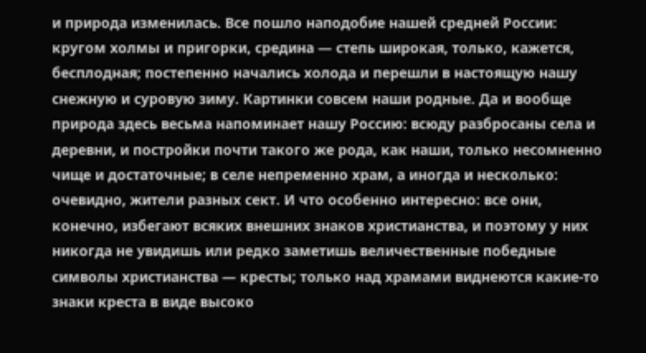и природа изменилась. Все пошло наподобие нашей средней России: кругом холмы и пригорки, средина — степь широкая, только, кажется, бесплодная; постепенно начались холода и перешли в настоящую нашу снежную и суровую зиму. Картинки совсем наши родные. Да и вообще природа здесь весьма напоминает нашу Россию: всюду разбросаны села и деревни, и постройки почти такого же рода, как наши, только несомненно чище и достаточные; в селе непременно храм, а иногда и несколько: очевидно, жители разных сект. И что особенно интересно: все они, конечно, избегают всяких внешних знаков христианства, и поэтому у них никогда не увидишь или редко заметишь величественные победные символы христианства — кресты; только над храмами виднеются какие-то знаки креста в виде высоко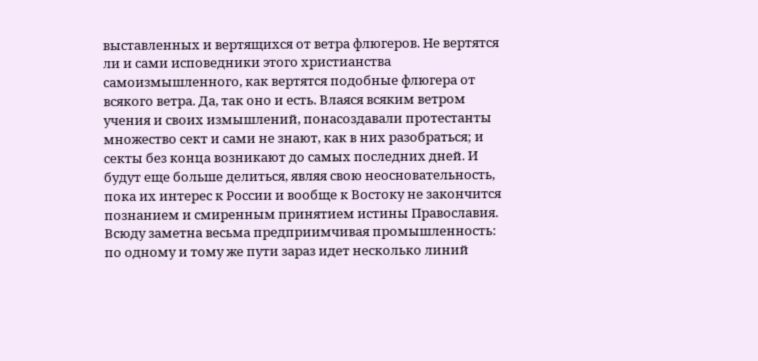выставленных и вертящихся от ветра флюгеров. Не вертятся ли и сами исповедники этого христианства самоизмышленного, как вертятся подобные флюгера от всякого ветра. Да, так оно и есть. Влаяся всяким ветром учения и своих измышлений, понасоздавали протестанты множество сект и сами не знают, как в них разобраться; и секты без конца возникают до самых последних дней. И будут еще больше делиться, являя свою неосновательность, пока их интерес к России и вообще к Востоку не закончится познанием и смиренным принятием истины Православия.
Всюду заметна весьма предприимчивая промышленность: по одному и тому же пути зараз идет несколько линий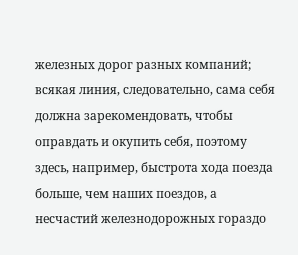железных дорог разных компаний; всякая линия, следовательно, сама себя должна зарекомендовать, чтобы оправдать и окупить себя, поэтому здесь, например, быстрота хода поезда больше, чем наших поездов, а несчастий железнодорожных гораздо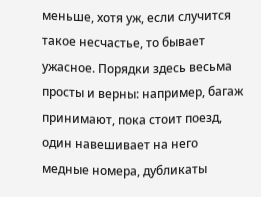меньше, хотя уж, если случится такое несчастье, то бывает ужасное. Порядки здесь весьма просты и верны: например, багаж принимают, пока стоит поезд, один навешивает на него медные номера, дубликаты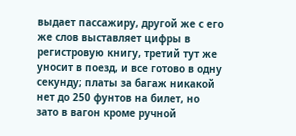выдает пассажиру, другой же с его же слов выставляет цифры в регистровую книгу, третий тут же уносит в поезд, и все готово в одну секунду; платы за багаж никакой нет до 250 фунтов на билет, но зато в вагон кроме ручной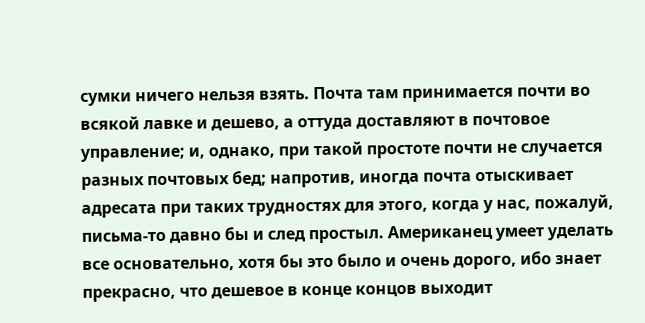сумки ничего нельзя взять. Почта там принимается почти во всякой лавке и дешево, а оттуда доставляют в почтовое управление; и, однако, при такой простоте почти не случается разных почтовых бед; напротив, иногда почта отыскивает адресата при таких трудностях для этого, когда у нас, пожалуй, письма-то давно бы и след простыл. Американец умеет уделать все основательно, хотя бы это было и очень дорого, ибо знает прекрасно, что дешевое в конце концов выходит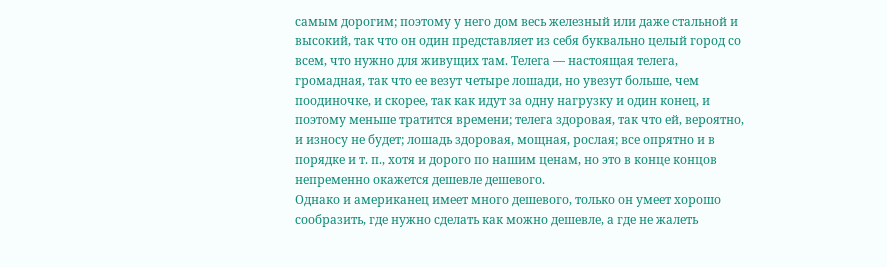самым дорогим; поэтому у него дом весь железный или даже стальной и высокий, так что он один представляет из себя буквально целый город со всем, что нужно для живущих там. Телега — настоящая телега, громадная, так что ее везут четыре лошади, но увезут больше, чем поодиночке, и скорее, так как идут за одну нагрузку и один конец, и поэтому меньше тратится времени; телега здоровая, так что ей, вероятно, и износу не будет; лошадь здоровая, мощная, рослая; все опрятно и в порядке и т. п., хотя и дорого по нашим ценам, но это в конце концов непременно окажется дешевле дешевого.
Однако и американец имеет много дешевого, только он умеет хорошо сообразить, где нужно сделать как можно дешевле, а где не жалеть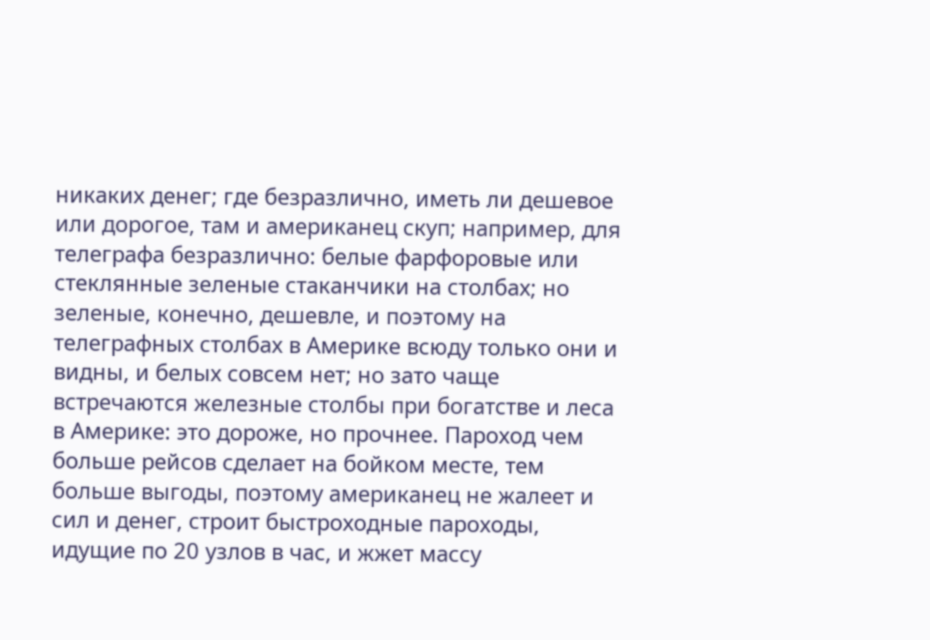никаких денег; где безразлично, иметь ли дешевое или дорогое, там и американец скуп; например, для телеграфа безразлично: белые фарфоровые или стеклянные зеленые стаканчики на столбах; но зеленые, конечно, дешевле, и поэтому на телеграфных столбах в Америке всюду только они и видны, и белых совсем нет; но зато чаще встречаются железные столбы при богатстве и леса в Америке: это дороже, но прочнее. Пароход чем больше рейсов сделает на бойком месте, тем больше выгоды, поэтому американец не жалеет и сил и денег, строит быстроходные пароходы, идущие по 20 узлов в час, и жжет массу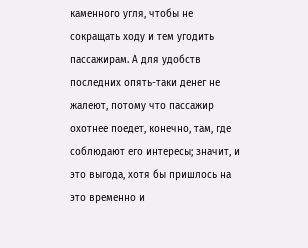каменного угля, чтобы не сокращать ходу и тем угодить пассажирам. А для удобств последних опять-таки денег не жалеют, потому что пассажир охотнее поедет, конечно, там, где соблюдают его интересы; значит, и это выгода, хотя бы пришлось на это временно и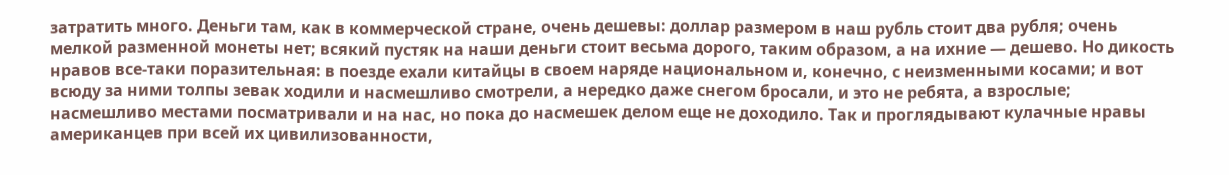затратить много. Деньги там, как в коммерческой стране, очень дешевы: доллар размером в наш рубль стоит два рубля; очень мелкой разменной монеты нет; всякий пустяк на наши деньги стоит весьма дорого, таким образом, а на ихние — дешево. Но дикость нравов все-таки поразительная: в поезде ехали китайцы в своем наряде национальном и, конечно, с неизменными косами; и вот всюду за ними толпы зевак ходили и насмешливо смотрели, а нередко даже снегом бросали, и это не ребята, а взрослые; насмешливо местами посматривали и на нас, но пока до насмешек делом еще не доходило. Так и проглядывают кулачные нравы американцев при всей их цивилизованности,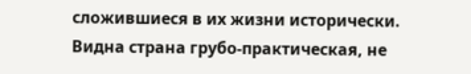сложившиеся в их жизни исторически. Видна страна грубо-практическая, не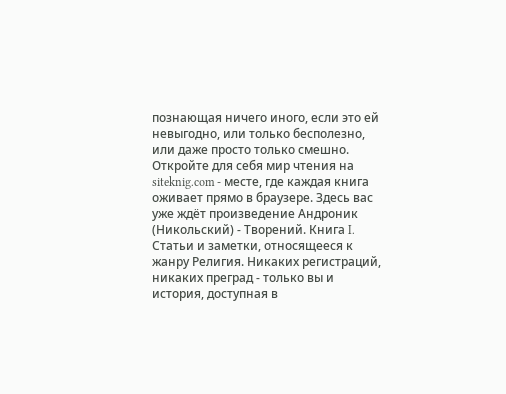познающая ничего иного, если это ей невыгодно, или только бесполезно, или даже просто только смешно.
Откройте для себя мир чтения на siteknig.com - месте, где каждая книга оживает прямо в браузере. Здесь вас уже ждёт произведение Андроник (Никольский) - Творений. Книга I. Статьи и заметки, относящееся к жанру Религия. Никаких регистраций, никаких преград - только вы и история, доступная в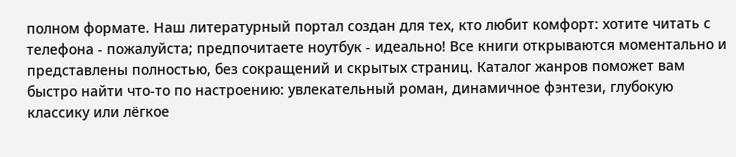полном формате. Наш литературный портал создан для тех, кто любит комфорт: хотите читать с телефона - пожалуйста; предпочитаете ноутбук - идеально! Все книги открываются моментально и представлены полностью, без сокращений и скрытых страниц. Каталог жанров поможет вам быстро найти что-то по настроению: увлекательный роман, динамичное фэнтези, глубокую классику или лёгкое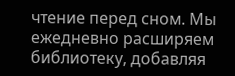чтение перед сном. Мы ежедневно расширяем библиотеку, добавляя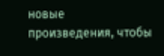новые произведения, чтобы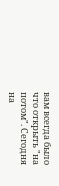вам всегда было что открыть "на потом". Сегодня на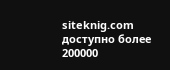siteknig.com доступно более 200000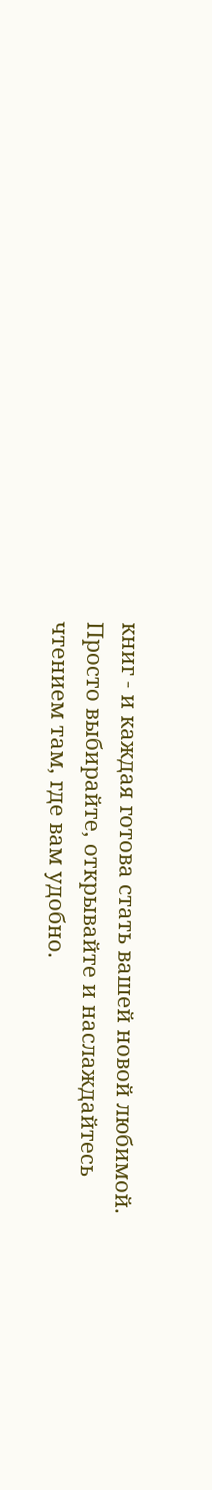книг - и каждая готова стать вашей новой любимой. Просто выбирайте, открывайте и наслаждайтесь чтением там, где вам удобно.